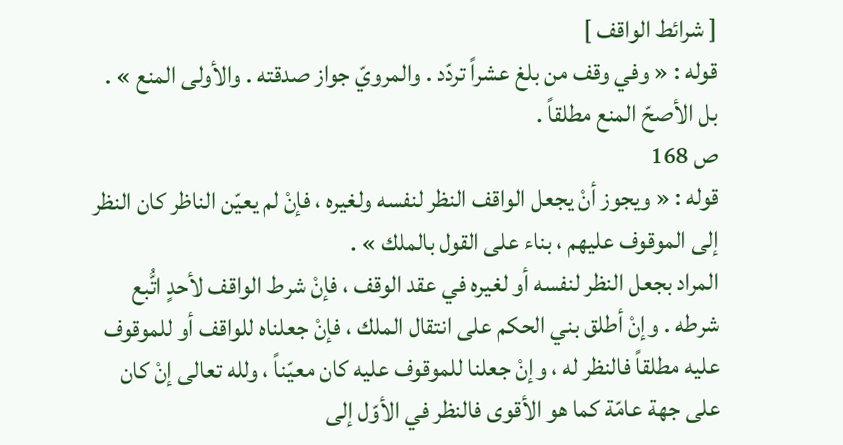[ شرائط الواقف ]
قوله : « وفي وقف من بلغ عشراً تردّد . والمرويّ جواز صدقته . والأولى المنع » .
بل الأصحّ المنع مطلقاً .
ص 168
قوله : « ويجوز أنْ يجعل الواقف النظر لنفسه ولغيره ، فإنْ لم يعيّن الناظر كان النظر إلى الموقوف عليهم ، بناء على القول بالملك » .
المراد بجعل النظر لنفسه أو لغيره في عقد الوقف ، فإنْ شرط الواقف لأحدٍ اتُّبع شرطه . وإنْ أطلق بني الحكم على انتقال الملك ، فإنْ جعلناه للواقف أو للموقوف عليه مطلقاً فالنظر له ، وإنْ جعلنا للموقوف عليه كان معيّناً ، ولله تعالى إنْ كان على جهة عامّة كما هو الأقوى فالنظر في الأوّل إلى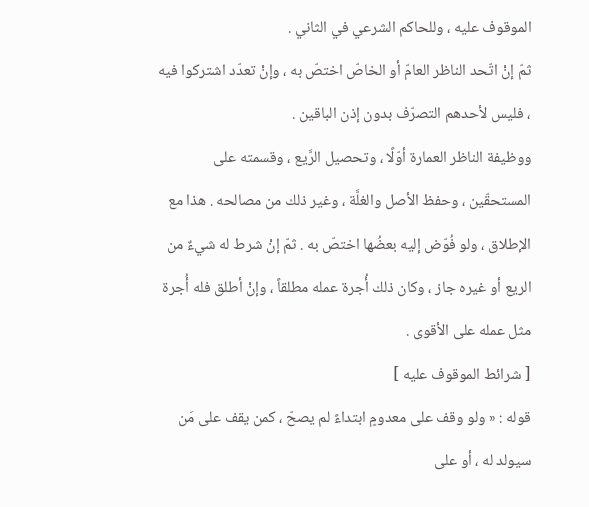الموقوف عليه ، وللحاكم الشرعي في الثاني .
ثمّ إنْ اتّحد الناظر العامّ أو الخاصّ اختصّ به ، وإنْ تعدّد اشتركوا فيه ، فليس لأحدهم التصرّف بدون إذن الباقين .
ووظيفة الناظر العمارة أوّلًا ، وتحصيل الرَّيع ، وقسمته على المستحقّين ، وحفظ الأصل والغلَّة ، وغير ذلك من مصالحه . هذا مع الإطلاق ، ولو فُوّض إليه بعضُها اختصّ به . ثمّ إنْ شرط له شيءٌ من الريع أو غيره جاز ، وكان ذلك أُجرة عمله مطلقاً ، وإنْ أطلق فله أُجرة مثل عمله على الأقوى .
[ شرائط الموقوف عليه ]
قوله : « ولو وقف على معدومٍ ابتداءً لم يصحّ ، كمن يقف على مَن سيولد له ، أو على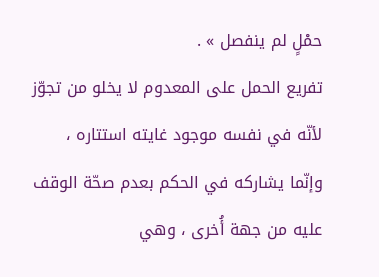حمْلٍ لم ينفصل » .
تفريع الحمل على المعدوم لا يخلو من تجوّز لأنّه في نفسه موجود غايته استتاره ، وإنّما يشاركه في الحكم بعدم صحّة الوقف عليه من جهة أُخرى ، وهي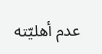عدم أهليّته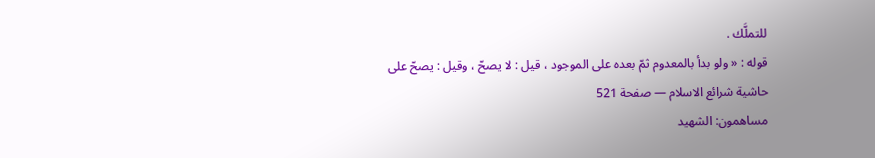للتملَّك .
قوله : « ولو بدأ بالمعدوم ثمّ بعده على الموجود ، قيل : لا يصحّ ، وقيل : يصحّ على
حاشية شرائع الاسلام — صفحة 521
مساهمون: الشهيد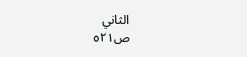الثاني
ص٥٢١